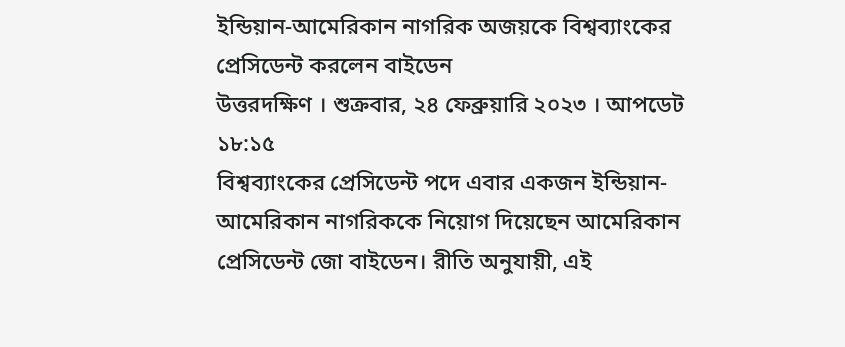ইন্ডিয়ান-আমেরিকান নাগরিক অজয়কে বিশ্বব্যাংকের প্রেসিডেন্ট করলেন বাইডেন
উত্তরদক্ষিণ । শুক্রবার, ২৪ ফেব্রুয়ারি ২০২৩ । আপডেট ১৮:১৫
বিশ্বব্যাংকের প্রেসিডেন্ট পদে এবার একজন ইন্ডিয়ান-আমেরিকান নাগরিককে নিয়োগ দিয়েছেন আমেরিকান প্রেসিডেন্ট জো বাইডেন। রীতি অনুযায়ী, এই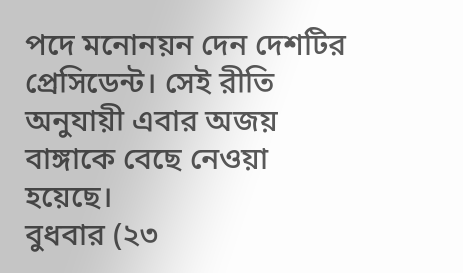পদে মনোনয়ন দেন দেশটির প্রেসিডেন্ট। সেই রীতি অনুযায়ী এবার অজয় বাঙ্গাকে বেছে নেওয়া হয়েছে।
বুধবার (২৩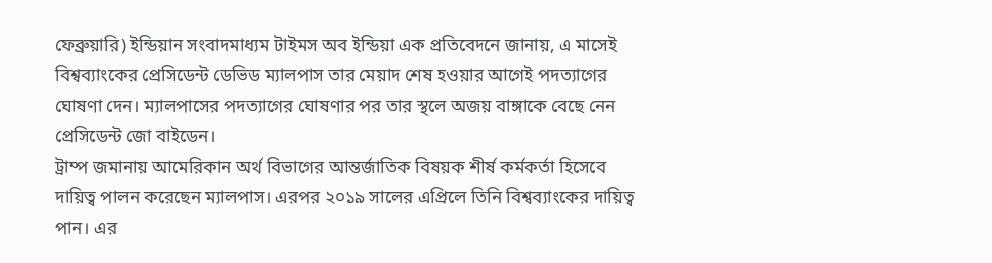ফেব্রুয়ারি) ইন্ডিয়ান সংবাদমাধ্যম টাইমস অব ইন্ডিয়া এক প্রতিবেদনে জানায়, এ মাসেই বিশ্বব্যাংকের প্রেসিডেন্ট ডেভিড ম্যালপাস তার মেয়াদ শেষ হওয়ার আগেই পদত্যাগের ঘোষণা দেন। ম্যালপাসের পদত্যাগের ঘোষণার পর তার স্থলে অজয় বাঙ্গাকে বেছে নেন প্রেসিডেন্ট জো বাইডেন।
ট্রাম্প জমানায় আমেরিকান অর্থ বিভাগের আন্তর্জাতিক বিষয়ক শীর্ষ কর্মকর্তা হিসেবে দায়িত্ব পালন করেছেন ম্যালপাস। এরপর ২০১৯ সালের এপ্রিলে তিনি বিশ্বব্যাংকের দায়িত্ব পান। এর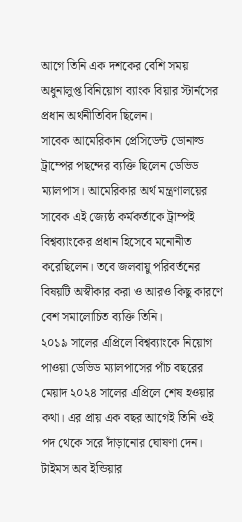আগে তিনি এক দশকের বেশি সময় অধুনালুপ্ত বিনিয়োগ ব্যাংক বিয়ার স্টার্নসের প্রধান অর্থনীতিবিদ ছিলেন।
সাবেক আমেরিকান প্রেসিডেন্ট ডোনাল্ড ট্রাম্পের পছন্দের ব্যক্তি ছিলেন ডেভিড ম্যালপাস। আমেরিকার অর্থ মন্ত্রণালয়ের সাবেক এই জ্যেষ্ঠ কর্মকর্তাকে ট্রাম্পই বিশ্বব্যাংকের প্রধান হিসেবে মনোনীত করেছিলেন। তবে জলবায়ু পরিবর্তনের বিষয়টি অস্বীকার করা ও আরও কিছু কারণে বেশ সমালোচিত ব্যক্তি তিনি।
২০১৯ সালের এপ্রিলে বিশ্বব্যাংকে নিয়োগ পাওয়া ডেভিড ম্যালপাসের পাঁচ বছরের মেয়াদ ২০২৪ সালের এপ্রিলে শেষ হওয়ার কথা। এর প্রায় এক বছর আগেই তিনি ওই পদ থেকে সরে দাঁড়ানোর ঘোষণা দেন।
টাইমস অব ইন্ডিয়ার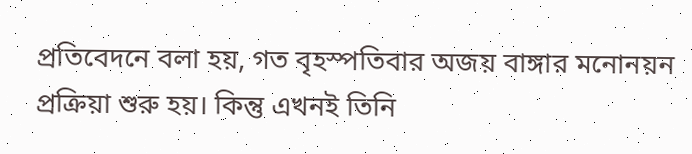প্রতিবেদনে বলা হয়, গত বৃহস্পতিবার অজয় বাঙ্গার মনোনয়ন প্রক্রিয়া শুরু হয়। কিন্তু এখনই তিনি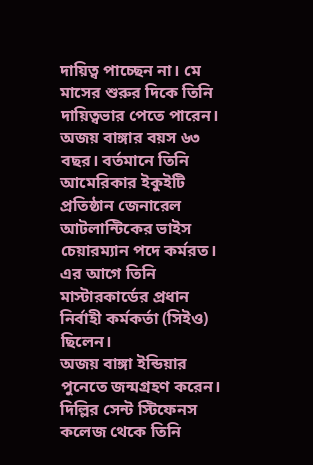দায়িত্ব পাচ্ছেন না। মে মাসের শুরুর দিকে তিনি দায়িত্বভার পেতে পারেন।
অজয় বাঙ্গার বয়স ৬৩ বছর। বর্তমানে তিনি আমেরিকার ইকুইটি প্রতিষ্ঠান জেনারেল আটলান্টিকের ভাইস চেয়ারম্যান পদে কর্মরত। এর আগে তিনি মাস্টারকার্ডের প্রধান নির্বাহী কর্মকর্তা (সিইও) ছিলেন।
অজয় বাঙ্গা ইন্ডিয়ার পুনেতে জন্মগ্রহণ করেন। দিল্লির সেন্ট স্টিফেনস কলেজ থেকে তিনি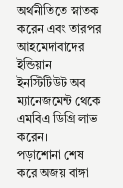অর্থনীতিতে স্নাতক করেন এবং তারপর আহমেদাবাদের ইন্ডিয়ান ইনস্টিটিউট অব ম্যানেজমেন্ট থেকে এমবিএ ডিগ্রি লাভ করেন।
পড়াশোনা শেষ করে অজয় বাঙ্গা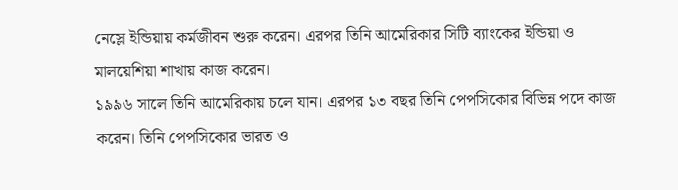নেস্লে ইন্ডিয়ায় কর্মজীবন শুরু করেন। এরপর তিনি আমেরিকার সিটি ব্যাংকের ইন্ডিয়া ও মালয়েশিয়া শাখায় কাজ করেন।
১৯৯৬ সালে তিনি আমেরিকায় চলে যান। এরপর ১৩ বছর তিনি পেপসিকোর বিভিন্ন পদে কাজ করেন। তিনি পেপসিকোর ভারত ও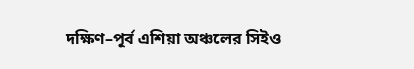দক্ষিণ–পূর্ব এশিয়া অঞ্চলের সিইও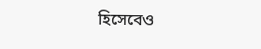হিসেবেও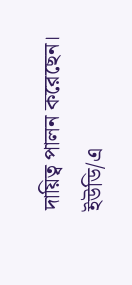দায়িত্ব পালন করেছেন।
ইউডি/এ